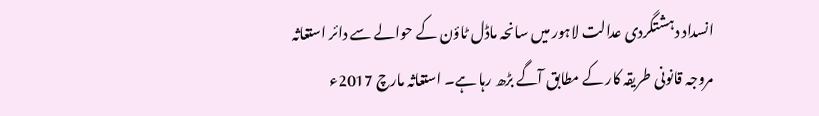انسداد دہشتگردی عدالت لاہور میں سانحہ ماڈل ٹاؤن کے حوالے سے دائر استغاثہ مروجہ قانونی طریقہ کار کے مطابق آگے بڑھ رہا ہے۔ استغاثہ مارچ 2017ء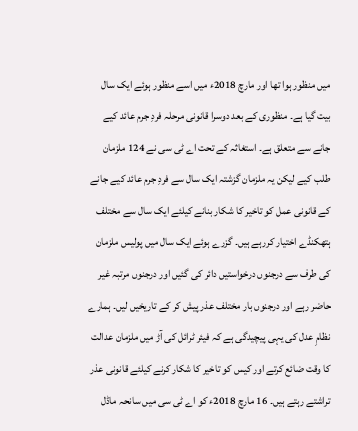میں منظور ہوا تھا اور مارچ 2018ء میں اسے منظور ہوئے ایک سال بیت گیا ہے۔ منظوری کے بعد دوسرا قانونی مرحلہ فردِ جرم عائد کیے جانے سے متعلق ہے۔ استغاثہ کے تحت اے ٹی سی نے 124 ملزمان طلب کیے لیکن یہ ملزمان گزشتہ ایک سال سے فردِ جرم عائد کیے جانے کے قانونی عمل کو تاخیر کا شکار بنانے کیلئے ایک سال سے مختلف ہتھکنڈے اختیار کررہے ہیں۔ گزرے ہوئے ایک سال میں پولیس ملزمان کی طرف سے درجنوں درخواستیں دائر کی گئیں اور درجنوں مرتبہ غیر حاضر رہے اور درجنوں بار مختلف عذر پیش کر کے تاریخیں لیں۔ ہمارے نظامِ عدل کی یہی پیچیدگی ہے کہ فیئر ٹرائل کی آڑ میں ملزمان عدالت کا وقت ضائع کرتے اور کیس کو تاخیر کا شکار کرنے کیلئے قانونی عذر تراشتے رہتے ہیں۔ 16 مارچ 2018ء کو اے ٹی سی میں سانحہ ماڈل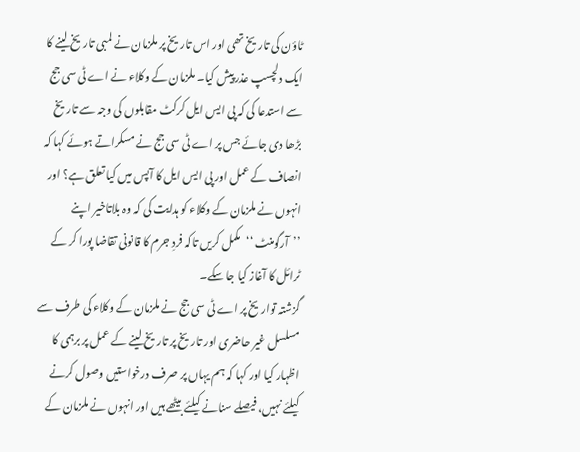ٹاؤن کی تاریخ تھی اور اس تاریخ پر ملزمان نے لمبی تاریخ لینے کا ایک دلچسپ عذر پیش کیا۔ ملزمان کے وکلاء نے اے ٹی سی جج سے استدعا کی کہ پی ایس ایل کرکٹ مقابلوں کی وجہ سے تاریخ بڑھا دی جائے جس پر اے ٹی سی جج نے مسکراتے ہوئے کہا کہ انصاف کے عمل اور پی ایس ایل کا آپس میں کیا تعلق ہے؟ اور انہوں نے ملزمان کے وکلاء کو ہدایت کی کہ وہ بلاتاخیر اپنے ’’آرگومنٹ ‘‘مکمل کریں تاکہ فردِ جرم کا قانونی تقاضا پورا کر کے ٹرائل کا آغاز کیا جا سکے۔
گزشتہ تواریخ پر اے ٹی سی جج نے ملزمان کے وکلاء کی طرف سے مسلسل غیر حاضری اور تاریخ پر تاریخ لینے کے عمل پر برہمی کا اظہار کیا اور کہا کہ ہم یہاں پر صرف درخواستیں وصول کرنے کیلئے نہیں، فیصلے سنانے کیلئے بیٹھے ہیں اور انہوں نے ملزمان کے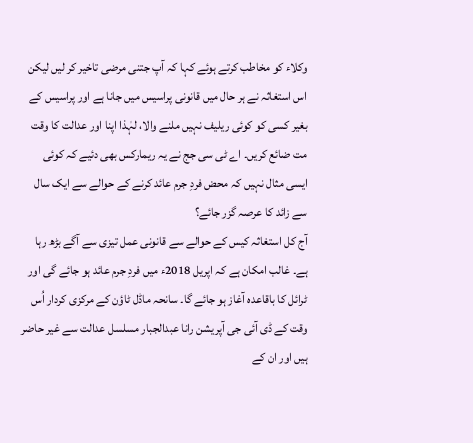وکلاء کو مخاطب کرتے ہوئے کہا کہ آپ جتنی مرضی تاخیر کر لیں لیکن اس استغاثہ نے ہر حال میں قانونی پراسیس میں جانا ہے اور پراسیس کے بغیر کسی کو کوئی ریلیف نہیں ملنے والا، لہٰذا اپنا اور عدالت کا وقت مت ضائع کریں۔ اے ٹی سی جج نے یہ ریمارکس بھی دئیے کہ کوئی ایسی مثال نہیں کہ محض فردِ جرم عائد کرنے کے حوالے سے ایک سال سے زائد کا عرصہ گزر جائے؟
آج کل استغاثہ کیس کے حوالے سے قانونی عمل تیزی سے آگے بڑھ رہا ہے۔ غالب امکان ہے کہ اپریل 2018ء میں فردِ جرم عائد ہو جائے گی اور ٹرائل کا باقاعدہ آغاز ہو جائے گا۔ سانحہ ماڈل ٹاؤن کے مرکزی کردار اُس وقت کے ڈی آئی جی آپریشن رانا عبدالجبار مسلسل عدالت سے غیر حاضر ہیں اور ان کے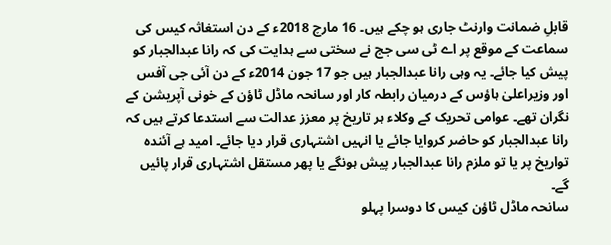قابلِ ضمانت وارنٹ جاری ہو چکے ہیں۔ 16 مارچ 2018ء کے دن استغاثہ کیس کی سماعت کے موقع پر اے ٹی سی جج نے سختی سے ہدایت کی کہ رانا عبدالجبار کو پیش کیا جائے۔ یہ وہی رانا عبدالجبار ہیں جو 17 جون 2014ء کے دن آئی جی آفس اور وزیراعلیٰ ہاؤس کے درمیان رابطہ کار اور سانحہ ماڈل ٹاؤن کے خونی آپریشن کے نگران تھے۔ عوامی تحریک کے وکلاء ہر تاریخ پر معزز عدالت سے استدعا کرتے ہیں کہ رانا عبدالجبار کو حاضر کروایا جائے یا انہیں اشتہاری قرار دیا جائے۔ امید ہے آئندہ تواریخ پر یا تو ملزم رانا عبدالجبار پیش ہونگے یا پھر مستقل اشتہاری قرار پائیں گے۔
سانحہ ماڈل ٹاؤن کیس کا دوسرا پہلو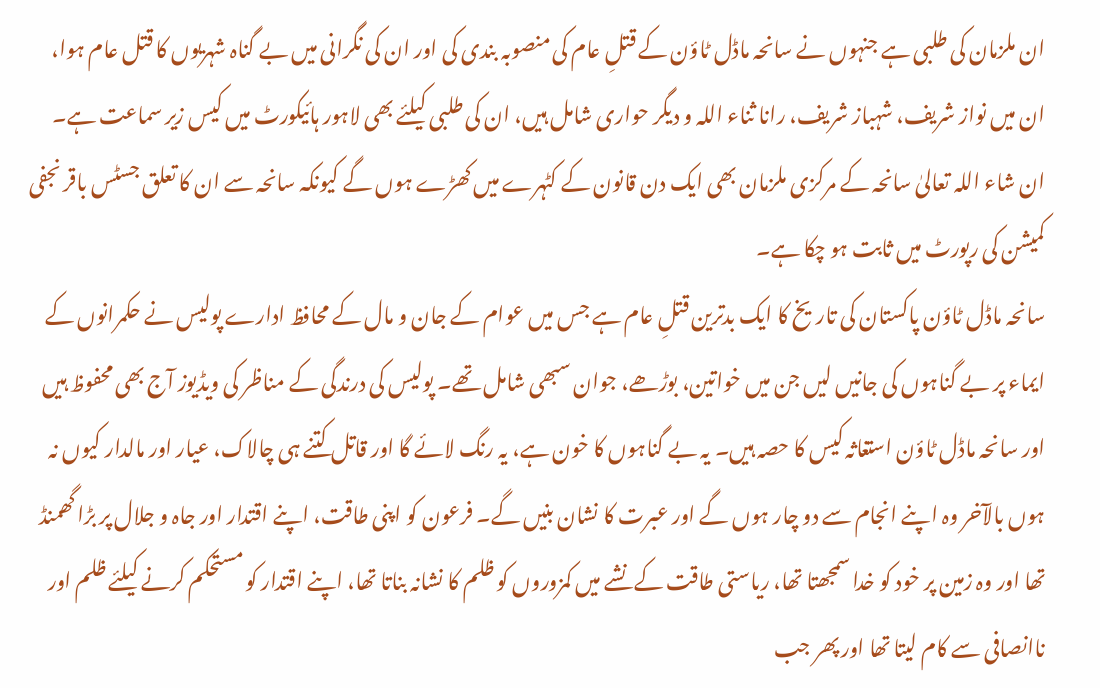ان ملزمان کی طلبی ہے جنہوں نے سانحہ ماڈل ٹاؤن کے قتلِ عام کی منصوبہ بندی کی اور ان کی نگرانی میں بے گناہ شہریوں کا قتل عام ہوا، ان میں نواز شریف، شہباز شریف، رانا ثناء اللہ و دیگر حواری شامل ہیں، ان کی طلبی کیلئے بھی لاہور ہائیکورٹ میں کیس زیر سماعت ہے۔ ان شاء اللہ تعالیٰ سانحہ کے مرکزی ملزمان بھی ایک دن قانون کے کٹہرے میں کھڑے ہوں گے کیونکہ سانحہ سے ان کا تعلق جسٹس باقر نجفی کمیشن کی رپورٹ میں ثابت ہو چکا ہے۔
سانحہ ماڈل ٹاؤن پاکستان کی تاریخ کا ایک بدترین قتلِ عام ہے جس میں عوام کے جان و مال کے محافظ ادارے پولیس نے حکمرانوں کے ایماء پر بے گناہوں کی جانیں لیں جن میں خواتین، بوڑھے، جوان سبھی شامل تھے۔ پولیس کی درندگی کے مناظر کی ویڈیوز آج بھی محفوظ ہیں اور سانحہ ماڈل ٹاؤن استغاثہ کیس کا حصہ ہیں۔ یہ بے گناہوں کا خون ہے، یہ رنگ لائے گا اور قاتل کتنے ہی چالاک، عیار اور مالدار کیوں نہ ہوں بالآخر وہ اپنے انجام سے دو چار ہوں گے اور عبرت کا نشان بنیں گے۔ فرعون کو اپنی طاقت، اپنے اقتدار اور جاہ و جلال پر بڑا گھمنڈ تھا اور وہ زمین پر خود کو خدا سمجھتا تھا، ریاستی طاقت کے نشے میں کمزوروں کو ظلم کا نشانہ بناتا تھا، اپنے اقتدار کو مستحکم کرنے کیلئے ظلم اور ناانصافی سے کام لیتا تھا اور پھر جب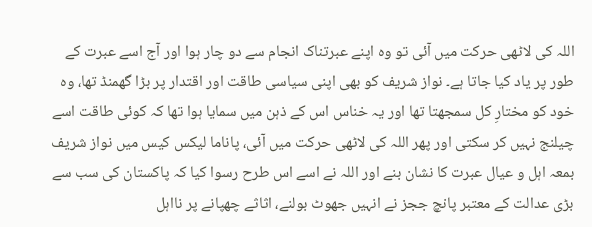اللہ کی لاٹھی حرکت میں آئی تو وہ اپنے عبرتناک انجام سے دو چار ہوا اور آج اسے عبرت کے طور پر یاد کیا جاتا ہے۔ نواز شریف کو بھی اپنی سیاسی طاقت اور اقتدار پر بڑا گھمنڈ تھا، وہ خود کو مختارِ کل سمجھتا تھا اور یہ خناس اس کے ذہن میں سمایا ہوا تھا کہ کوئی طاقت اسے چیلنج نہیں کر سکتی اور پھر اللہ کی لاٹھی حرکت میں آئی، پاناما لیکس کیس میں نواز شریف بمعہ اہل و عیال عبرت کا نشان بنے اور اللہ نے اسے اس طرح رسوا کیا کہ پاکستان کی سب سے بڑی عدالت کے معتبر پانچ ججز نے انہیں جھوٹ بولنے، اثاثے چھپانے پر نااہل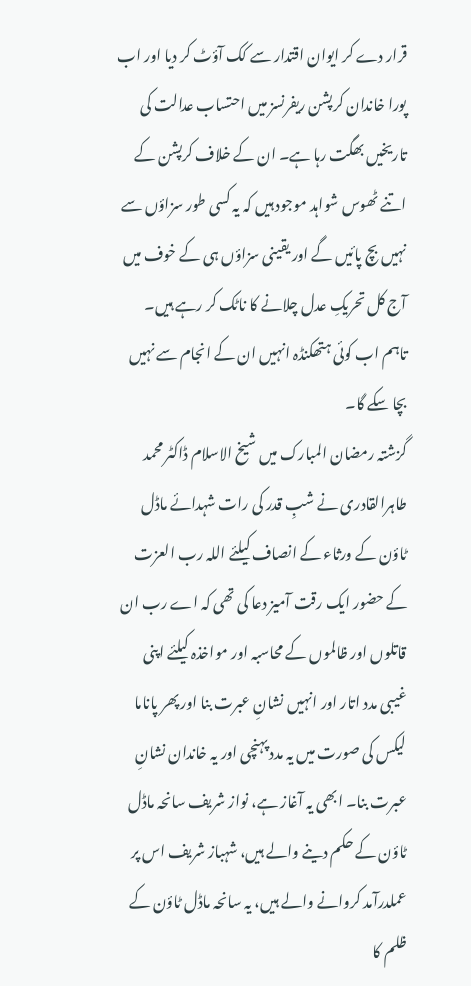قرار دے کر ایوان اقتدار سے کک آؤٹ کر دیا اور اب پورا خاندان کرپشن ریفرنسز میں احتساب عدالت کی تاریخیں بھگت رہا ہے۔ ان کے خلاف کرپشن کے اتنے ٹھوس شواہد موجود ہیں کہ یہ کسی طور سزاؤں سے نہیں بچ پائیں گے اور یقینی سزاؤں ہی کے خوف میں آج کل تحریکِ عدل چلانے کا ناٹک کر رہے ہیں۔ تاہم اب کوئی ہتھکنڈہ انہیں ان کے انجام سے نہیں بچا سکے گا۔
گزشتہ رمضان المبارک میں شیخ الاسلام ڈاکٹر محمد طاہرالقادری نے شبِ قدر کی رات شہدائے ماڈل ٹاؤن کے ورثاء کے انصاف کیلئے اللہ رب العزت کے حضور ایک رقت آمیز دعا کی تھی کہ اے رب ان قاتلوں اور ظالموں کے محاسبہ اور مواخذہ کیلئے اپنی غیبی مدد اتار اور انہیں نشانِ عبرت بنا اور پھر پاناما لیکس کی صورت میں یہ مدد پہنچی اور یہ خاندان نشانِ عبرت بنا۔ ابھی یہ آغاز ہے، نواز شریف سانحہ ماڈل ٹاؤن کے حکم دینے والے ہیں، شہباز شریف اس پر عملدرآمد کروانے والے ہیں، یہ سانحہ ماڈل ٹاؤن کے ظلم کا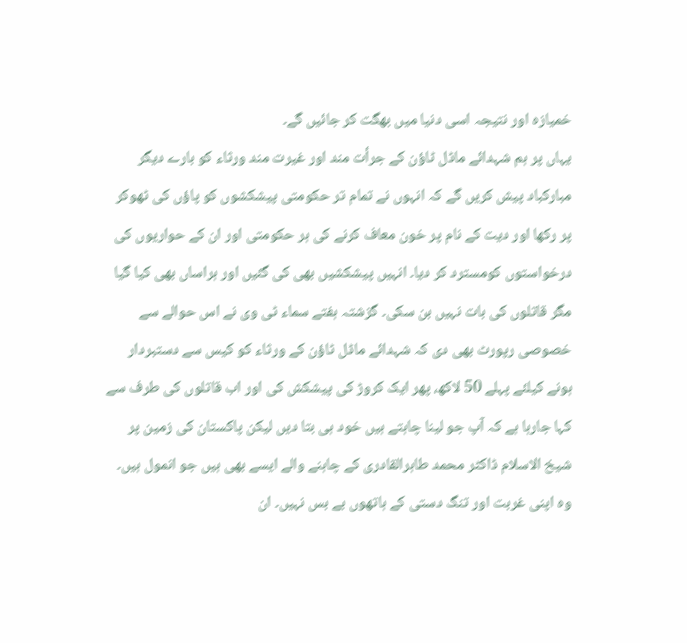خمیازہ اور نتیجہ اسی دنیا میں بھگت کر جائیں گے۔
یہاں پر ہم شہدائے ماڈل ٹاؤن کے جرأت مند اور غیرت مند ورثاء کو بارے دیگر مبارکباد پیش کریں گے کہ انہوں نے تمام تر حکومتی پیشکشوں کو پاؤں کی ٹھوکر پر رکھا اور دیت کے نام پر خون معاف کرنے کی ہر حکومتی اور ان کے حواریوں کی درخواستوں کومسترد کر دیا۔ انہیں پیشکشیں بھی کی گئیں اور ہراساں بھی کیا گیا مگر قاتلوں کی بات نہیں بن سکی۔ گزشتہ ہفتے سماء ٹی وی نے اس حوالے سے خصوصی رپورٹ بھی دی کہ شہدائے ماڈل ٹاؤن کے ورثاء کو کیس سے دستبردار ہونے کیلئے پہلے 50 لاکھ، پھر ایک کروڑ کی پیشکش کی اور اب قاتلوں کی طرف سے کہا جارہا ہے کہ آپ جو لینا چاہتے ہیں خود ہی بتا دیں لیکن پاکستان کی زمین پر شیخ الاسلام ڈاکٹر محمد طاہرالقادری کے چاہنے والے ایسے بھی ہیں جو انمول ہیں۔ وہ اپنی غربت اور تنگ دستی کے ہاتھوں بے بس نہیں۔ ان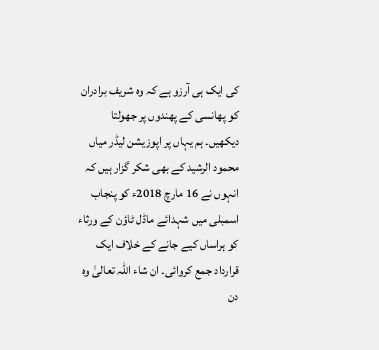کی ایک ہی آرزو ہے کہ وہ شریف برادران کو پھانسی کے پھندوں پر جھولتا دیکھیں۔ ہم یہاں پر اپوزیشن لیڈر میاں محمود الرشید کے بھی شکر گزار ہیں کہ انہوں نے 16 مارچ 2018ء کو پنجاب اسمبلی میں شہدائے ماڈل ٹاؤن کے ورثاء کو ہراساں کیے جانے کے خلاف ایک قرارداد جمع کروائی۔ ان شاء اللہ تعالیٰ وہ دن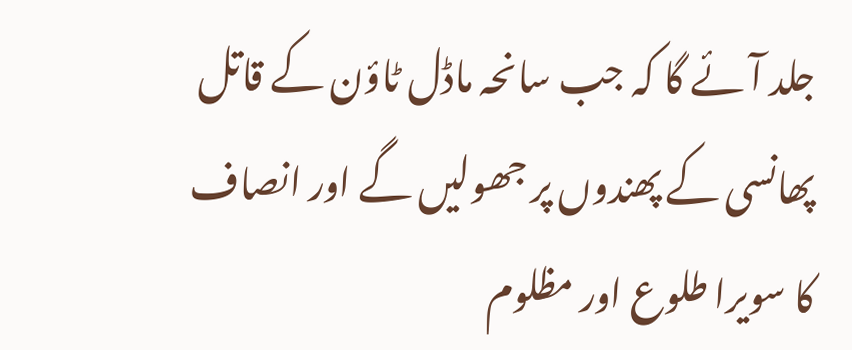جلد آئے گا کہ جب سانحہ ماڈل ٹاؤن کے قاتل پھانسی کے پھندوں پر جھولیں گے اور انصاف کا سویرا طلوع اور مظلوم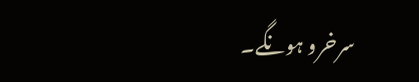سرخرو ہونگے۔